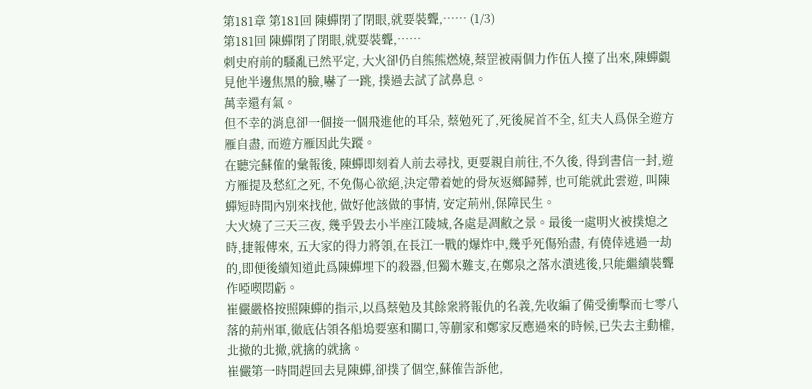第181章 第181回 陳蟬閉了閉眼,就要裝聾,…… (1/3)
第181回 陳蟬閉了閉眼,就要裝聾,……
刺史府前的騷亂已然平定, 大火卻仍自熊熊燃燒,蔡罡被兩個力作伍人擡了出來,陳蟬覷見他半邊焦黑的臉,嚇了一跳, 撲過去試了試鼻息。
萬幸還有氣。
但不幸的消息卻一個接一個飛進他的耳朵, 蔡勉死了,死後屍首不全, 紅夫人爲保全遊方雁自盡, 而遊方雁因此失蹤。
在聽完蘇傕的彙報後, 陳蟬即刻着人前去尋找, 更要親自前往,不久後, 得到書信一封,遊方雁提及愁紅之死, 不免傷心欲絕,決定帶着她的骨灰返鄉歸葬, 也可能就此雲遊, 叫陳蟬短時間內別來找他, 做好他該做的事情, 安定荊州,保障民生。
大火燒了三天三夜, 幾乎毀去小半座江陵城,各處是凋敝之景。最後一處明火被撲熄之時,捷報傳來, 五大家的得力將領,在長江一戰的爆炸中,幾乎死傷殆盡, 有僥倖逃過一劫的,即便後續知道此爲陳蟬埋下的殺器,但獨木難支,在鄭泉之落水潰逃後,只能繼續裝聾作啞喫悶虧。
崔儼嚴格按照陳蟬的指示,以爲蔡勉及其餘衆將報仇的名義,先收編了備受衝擊而七零八落的荊州軍,徹底佔領各船塢要塞和關口,等蒯家和鄭家反應過來的時候,已失去主動權,北撤的北撤,就擒的就擒。
崔儼第一時間趕回去見陳蟬,卻撲了個空,蘇傕告訴他,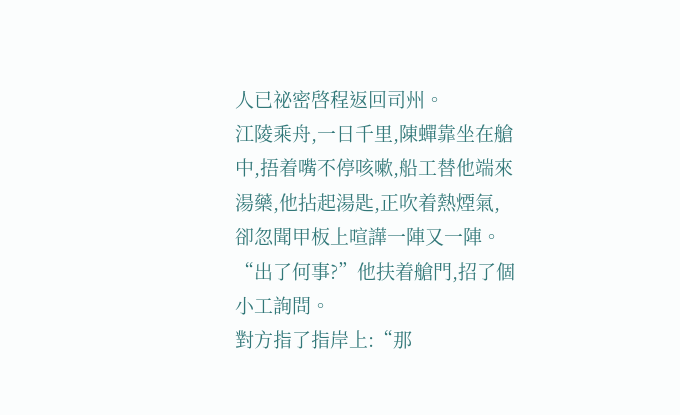人已祕密啓程返回司州。
江陵乘舟,一日千里,陳蟬靠坐在艙中,捂着嘴不停咳嗽,船工替他端來湯藥,他拈起湯匙,正吹着熱煙氣,卻忽聞甲板上喧譁一陣又一陣。
“出了何事?”他扶着艙門,招了個小工詢問。
對方指了指岸上:“那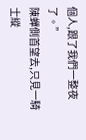個人,跟了我們一整夜了。”
陳蟬側首望去,只見一騎士縱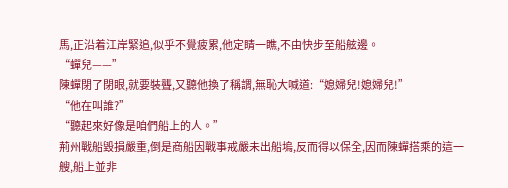馬,正沿着江岸緊追,似乎不覺疲累,他定睛一瞧,不由快步至船舷邊。
“蟬兒——”
陳蟬閉了閉眼,就要裝聾,又聽他換了稱謂,無恥大喊道:“媳婦兒!媳婦兒!”
“他在叫誰?”
“聽起來好像是咱們船上的人。”
荊州戰船毀損嚴重,倒是商船因戰事戒嚴未出船塢,反而得以保全,因而陳蟬搭乘的這一艘,船上並非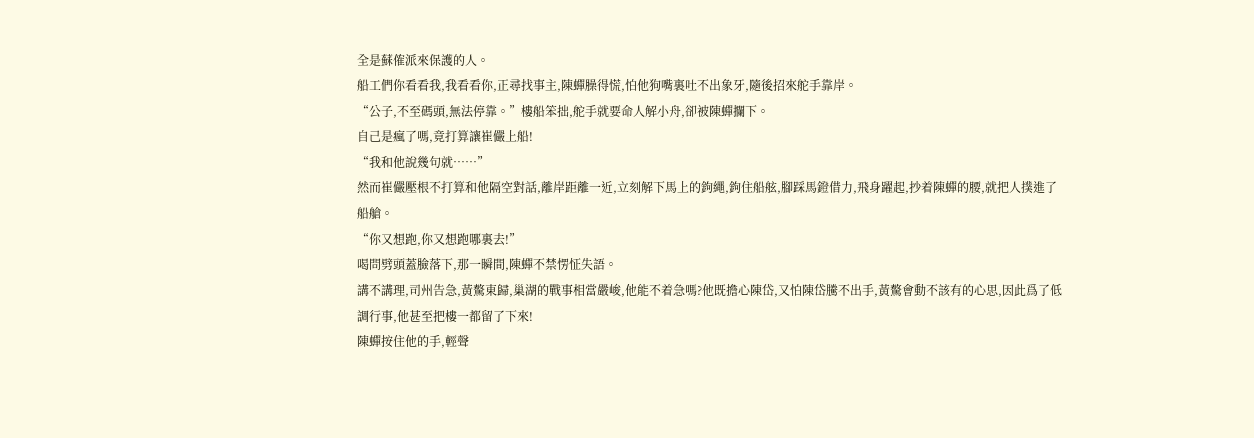全是蘇傕派來保護的人。
船工們你看看我,我看看你,正尋找事主,陳蟬臊得慌,怕他狗嘴裏吐不出象牙,隨後招來舵手靠岸。
“公子,不至碼頭,無法停靠。”樓船笨拙,舵手就要命人解小舟,卻被陳蟬攔下。
自己是瘋了嗎,竟打算讓崔儼上船!
“我和他說幾句就……”
然而崔儼壓根不打算和他隔空對話,離岸距離一近,立刻解下馬上的鉤繩,鉤住船舷,腳踩馬鐙借力,飛身躍起,抄着陳蟬的腰,就把人撲進了船艙。
“你又想跑,你又想跑哪裏去!”
喝問劈頭蓋臉落下,那一瞬間,陳蟬不禁愣怔失語。
講不講理,司州告急,黃驁東歸,巢湖的戰事相當嚴峻,他能不着急嗎?他既擔心陳岱,又怕陳岱騰不出手,黃驁會動不該有的心思,因此爲了低調行事,他甚至把樓一都留了下來!
陳蟬按住他的手,輕聲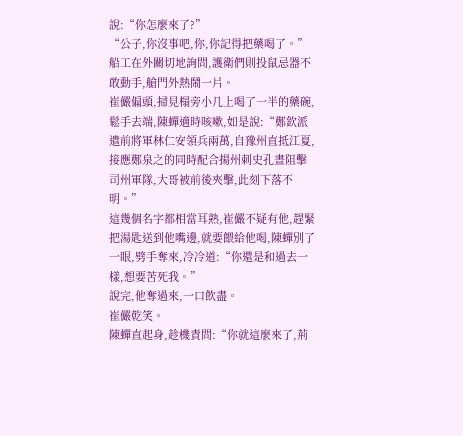說:“你怎麼來了?”
“公子,你沒事吧,你,你記得把藥喝了。”船工在外關切地詢問,護衛們則投鼠忌器不敢動手,艙門外熱鬧一片。
崔儼偏頭,掃見榻旁小几上喝了一半的藥碗,鬆手去端,陳蟬適時咳嗽,如是說:“鄭欽派遣前將軍林仁安領兵兩萬,自豫州直抵江夏,接應鄭泉之的同時配合揚州刺史孔晝阻擊司州軍隊,大哥被前後夾擊,此刻下落不明。”
這幾個名字都相當耳熟,崔儼不疑有他,趕緊把湯匙送到他嘴邊,就要餵給他喝,陳蟬別了一眼,劈手奪來,冷冷道:“你還是和過去一樣,想要苦死我。”
說完,他奪過來,一口飲盡。
崔儼乾笑。
陳蟬直起身,趁機責問:“你就這麼來了,荊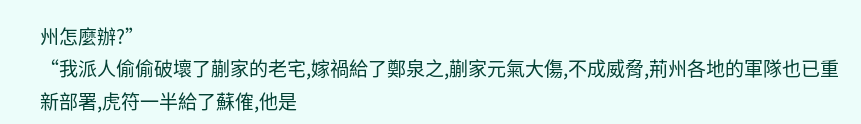州怎麼辦?”
“我派人偷偷破壞了蒯家的老宅,嫁禍給了鄭泉之,蒯家元氣大傷,不成威脅,荊州各地的軍隊也已重新部署,虎符一半給了蘇傕,他是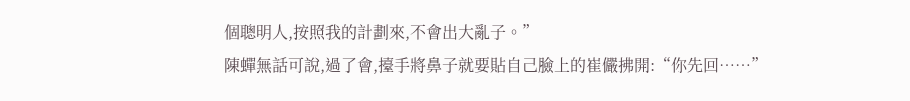個聰明人,按照我的計劃來,不會出大亂子。”
陳蟬無話可說,過了會,擡手將鼻子就要貼自己臉上的崔儼拂開:“你先回……”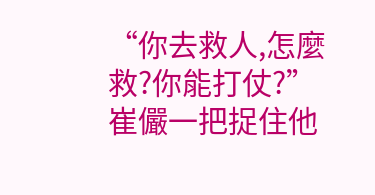“你去救人,怎麼救?你能打仗?”崔儼一把捉住他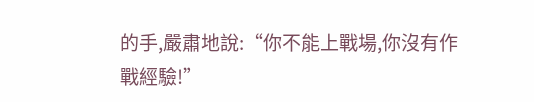的手,嚴肅地說:“你不能上戰場,你沒有作戰經驗!”